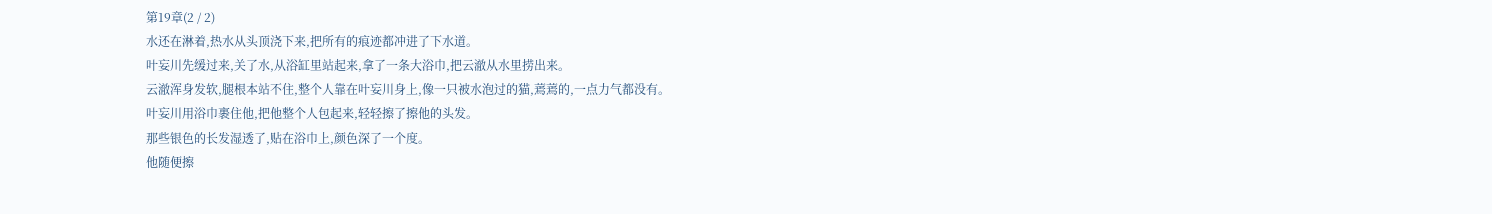第19章(2 / 2)
水还在淋着,热水从头顶浇下来,把所有的痕迹都冲进了下水道。
叶妄川先缓过来,关了水,从浴缸里站起来,拿了一条大浴巾,把云澈从水里捞出来。
云澈浑身发软,腿根本站不住,整个人靠在叶妄川身上,像一只被水泡过的猫,蔫蔫的,一点力气都没有。
叶妄川用浴巾裹住他,把他整个人包起来,轻轻擦了擦他的头发。
那些银色的长发湿透了,贴在浴巾上,颜色深了一个度。
他随便擦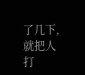了几下,就把人打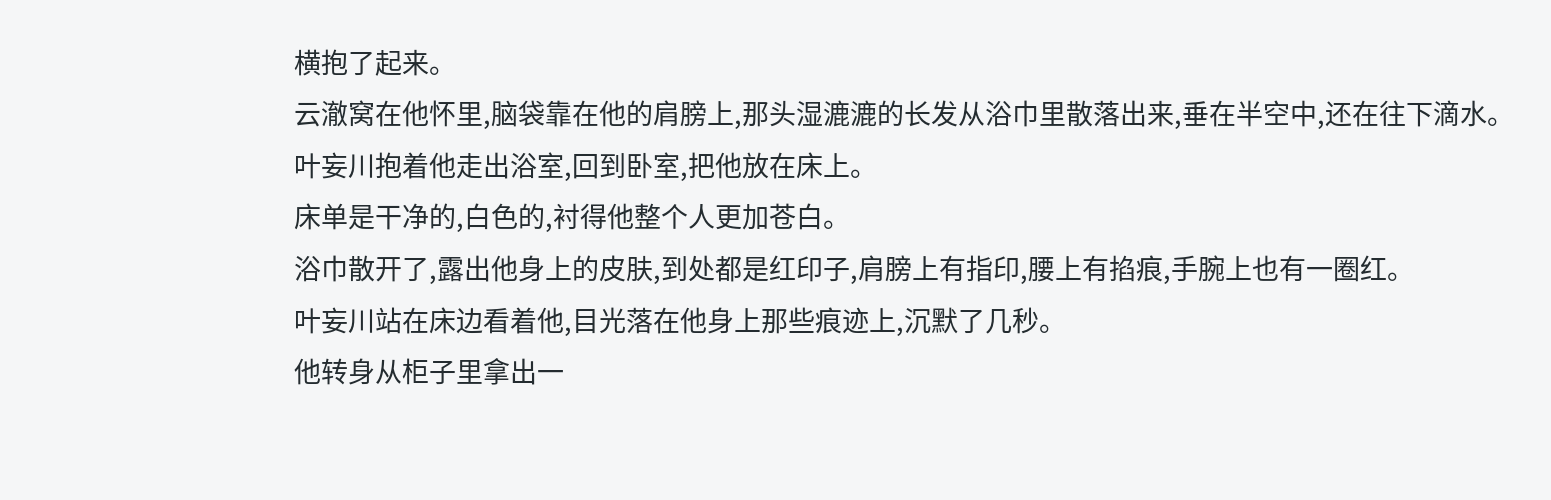横抱了起来。
云澈窝在他怀里,脑袋靠在他的肩膀上,那头湿漉漉的长发从浴巾里散落出来,垂在半空中,还在往下滴水。
叶妄川抱着他走出浴室,回到卧室,把他放在床上。
床单是干净的,白色的,衬得他整个人更加苍白。
浴巾散开了,露出他身上的皮肤,到处都是红印子,肩膀上有指印,腰上有掐痕,手腕上也有一圈红。
叶妄川站在床边看着他,目光落在他身上那些痕迹上,沉默了几秒。
他转身从柜子里拿出一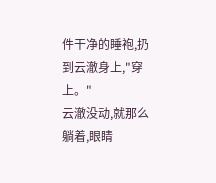件干净的睡袍,扔到云澈身上,"穿上。"
云澈没动,就那么躺着,眼睛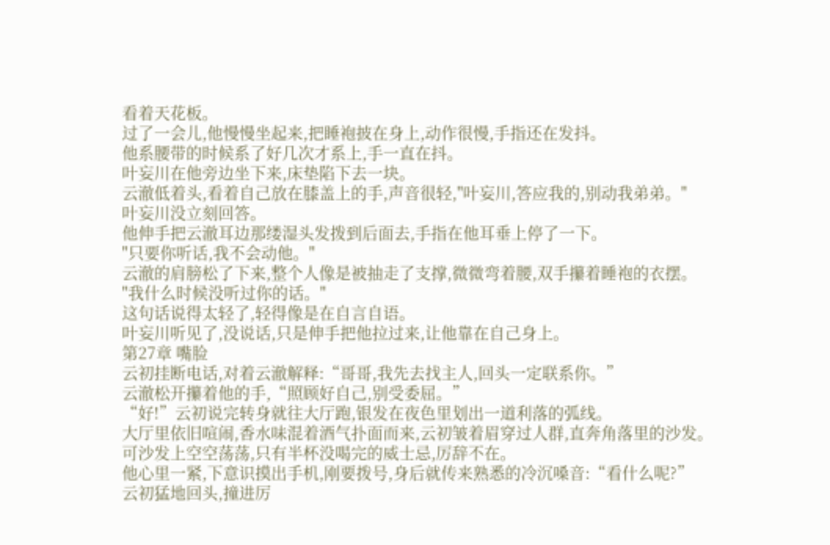看着天花板。
过了一会儿,他慢慢坐起来,把睡袍披在身上,动作很慢,手指还在发抖。
他系腰带的时候系了好几次才系上,手一直在抖。
叶妄川在他旁边坐下来,床垫陷下去一块。
云澈低着头,看着自己放在膝盖上的手,声音很轻,"叶妄川,答应我的,别动我弟弟。"
叶妄川没立刻回答。
他伸手把云澈耳边那缕湿头发拨到后面去,手指在他耳垂上停了一下。
"只要你听话,我不会动他。"
云澈的肩膀松了下来,整个人像是被抽走了支撑,微微弯着腰,双手攥着睡袍的衣摆。
"我什么时候没听过你的话。"
这句话说得太轻了,轻得像是在自言自语。
叶妄川听见了,没说话,只是伸手把他拉过来,让他靠在自己身上。
第27章 嘴脸
云初挂断电话,对着云澈解释:“哥哥,我先去找主人,回头一定联系你。”
云澈松开攥着他的手,“照顾好自己,别受委屈。”
“好!”云初说完转身就往大厅跑,银发在夜色里划出一道利落的弧线。
大厅里依旧喧闹,香水味混着酒气扑面而来,云初皱着眉穿过人群,直奔角落里的沙发。
可沙发上空空荡荡,只有半杯没喝完的威士忌,厉辞不在。
他心里一紧,下意识摸出手机,刚要拨号,身后就传来熟悉的冷沉嗓音:“看什么呢?”
云初猛地回头,撞进厉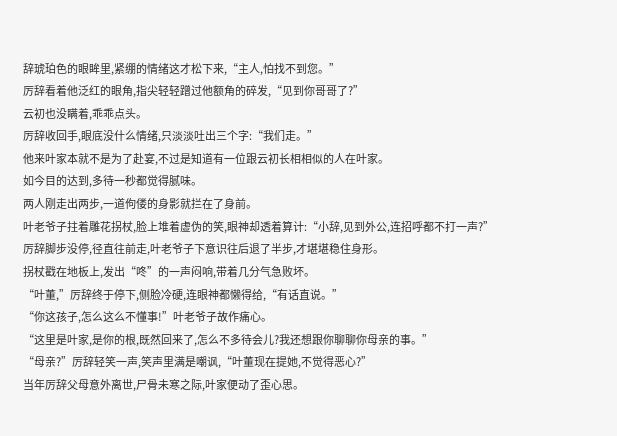辞琥珀色的眼眸里,紧绷的情绪这才松下来,“主人,怕找不到您。”
厉辞看着他泛红的眼角,指尖轻轻蹭过他额角的碎发,“见到你哥哥了?”
云初也没瞒着,乖乖点头。
厉辞收回手,眼底没什么情绪,只淡淡吐出三个字:“我们走。”
他来叶家本就不是为了赴宴,不过是知道有一位跟云初长相相似的人在叶家。
如今目的达到,多待一秒都觉得腻味。
两人刚走出两步,一道佝偻的身影就拦在了身前。
叶老爷子拄着雕花拐杖,脸上堆着虚伪的笑,眼神却透着算计:“小辞,见到外公,连招呼都不打一声?”
厉辞脚步没停,径直往前走,叶老爷子下意识往后退了半步,才堪堪稳住身形。
拐杖戳在地板上,发出“咚”的一声闷响,带着几分气急败坏。
“叶董,”厉辞终于停下,侧脸冷硬,连眼神都懒得给,“有话直说。”
“你这孩子,怎么这么不懂事!”叶老爷子故作痛心。
“这里是叶家,是你的根,既然回来了,怎么不多待会儿?我还想跟你聊聊你母亲的事。”
“母亲?”厉辞轻笑一声,笑声里满是嘲讽,“叶董现在提她,不觉得恶心?”
当年厉辞父母意外离世,尸骨未寒之际,叶家便动了歪心思。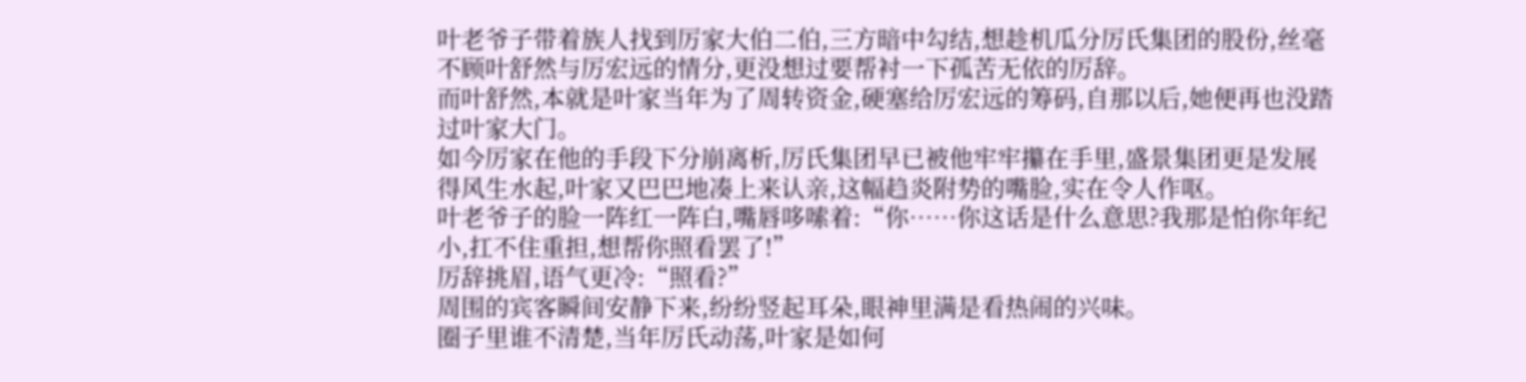叶老爷子带着族人找到厉家大伯二伯,三方暗中勾结,想趁机瓜分厉氏集团的股份,丝毫不顾叶舒然与厉宏远的情分,更没想过要帮衬一下孤苦无依的厉辞。
而叶舒然,本就是叶家当年为了周转资金,硬塞给厉宏远的筹码,自那以后,她便再也没踏过叶家大门。
如今厉家在他的手段下分崩离析,厉氏集团早已被他牢牢攥在手里,盛景集团更是发展得风生水起,叶家又巴巴地凑上来认亲,这幅趋炎附势的嘴脸,实在令人作呕。
叶老爷子的脸一阵红一阵白,嘴唇哆嗦着:“你……你这话是什么意思?我那是怕你年纪小,扛不住重担,想帮你照看罢了!”
厉辞挑眉,语气更冷:“照看?”
周围的宾客瞬间安静下来,纷纷竖起耳朵,眼神里满是看热闹的兴味。
圈子里谁不清楚,当年厉氏动荡,叶家是如何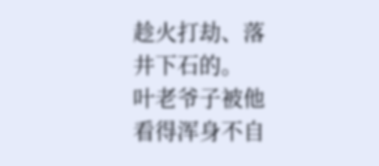趁火打劫、落井下石的。
叶老爷子被他看得浑身不自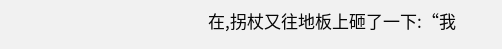在,拐杖又往地板上砸了一下:“我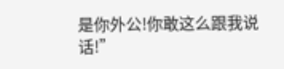是你外公!你敢这么跟我说话!”